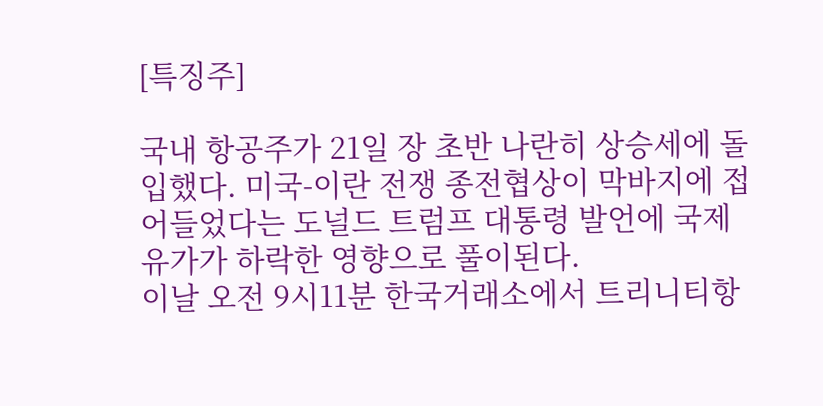[특징주]

국내 항공주가 21일 장 초반 나란히 상승세에 돌입했다. 미국-이란 전쟁 종전협상이 막바지에 접어들었다는 도널드 트럼프 대통령 발언에 국제유가가 하락한 영향으로 풀이된다.
이날 오전 9시11분 한국거래소에서 트리니티항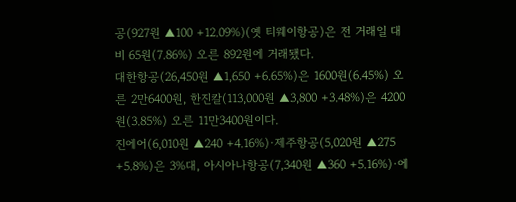공(927원 ▲100 +12.09%)(옛 티웨이항공)은 전 거래일 대비 65원(7.86%) 오른 892원에 거래됐다.
대한항공(26,450원 ▲1,650 +6.65%)은 1600원(6.45%) 오른 2만6400원, 한진칼(113,000원 ▲3,800 +3.48%)은 4200원(3.85%) 오른 11만3400원이다.
진에어(6,010원 ▲240 +4.16%)·제주항공(5,020원 ▲275 +5.8%)은 3%대, 아시아나항공(7,340원 ▲360 +5.16%)·에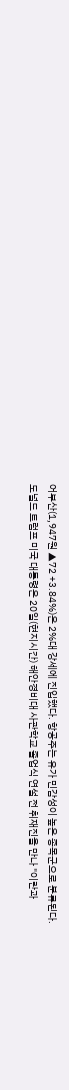어부산(1,947원 ▲72 +3.84%)은 2%대 강세에 진입했다. 항공주는 유가 민감성이 높은 종목군으로 분류된다.
도널드 트럼프 미국 대통령은 20일(현지시간) 해안경비대 사관학교 졸업식 연설 전 취재진을 만나 "이란과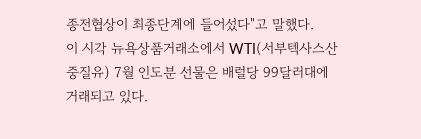종전협상이 최종단계에 들어섰다"고 말했다.
이 시각 뉴욕상품거래소에서 WTI(서부텍사스산중질유) 7월 인도분 선물은 배럴당 99달러대에 거래되고 있다.